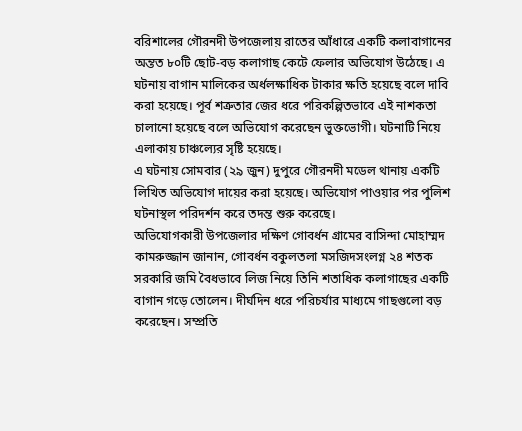বরিশালের গৌরনদী উপজেলায় রাতের আঁধারে একটি কলাবাগানের অন্তত ৮০টি ছোট-বড় কলাগাছ কেটে ফেলার অভিযোগ উঠেছে। এ ঘটনায় বাগান মালিকের অর্ধলক্ষাধিক টাকার ক্ষতি হয়েছে বলে দাবি করা হয়েছে। পূর্ব শত্রুতার জের ধরে পরিকল্পিতভাবে এই নাশকতা চালানো হয়েছে বলে অভিযোগ করেছেন ভুক্তভোগী। ঘটনাটি নিয়ে এলাকায় চাঞ্চল্যের সৃষ্টি হয়েছে।
এ ঘটনায় সোমবার (২৯ জুন) দুপুরে গৌরনদী মডেল থানায় একটি লিখিত অভিযোগ দায়ের করা হয়েছে। অভিযোগ পাওয়ার পর পুলিশ ঘটনাস্থল পরিদর্শন করে তদন্ত শুরু করেছে।
অভিযোগকারী উপজেলার দক্ষিণ গোবর্ধন গ্রামের বাসিন্দা মোহাম্মদ কামরুজ্জান জানান, গোবর্ধন বকুলতলা মসজিদসংলগ্ন ২৪ শতক সরকারি জমি বৈধভাবে লিজ নিয়ে তিনি শতাধিক কলাগাছের একটি বাগান গড়ে তোলেন। দীর্ঘদিন ধরে পরিচর্যার মাধ্যমে গাছগুলো বড় করেছেন। সম্প্রতি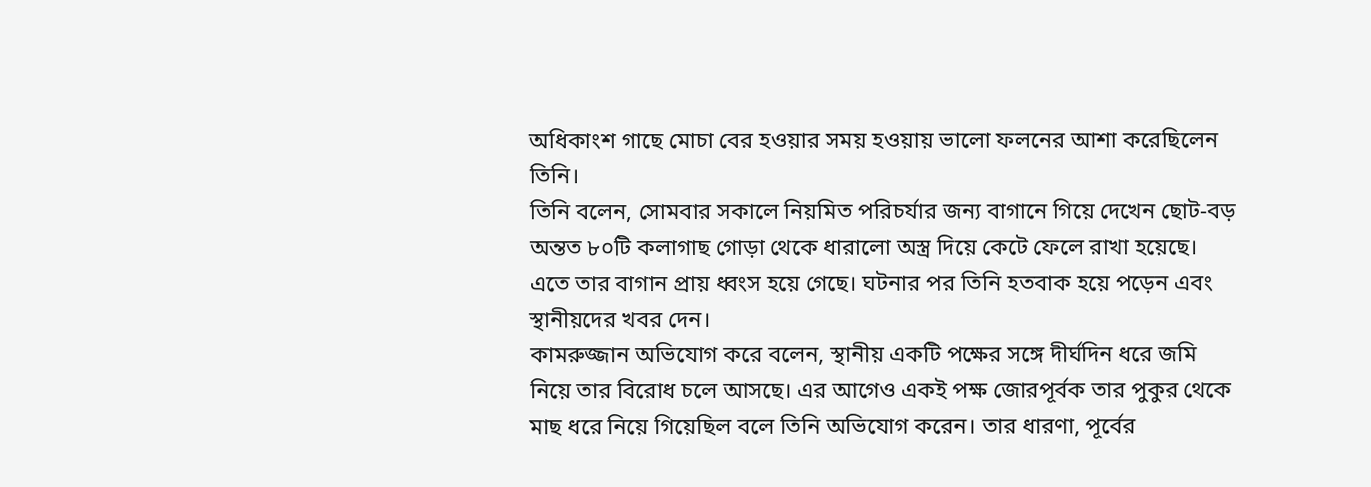অধিকাংশ গাছে মোচা বের হওয়ার সময় হওয়ায় ভালো ফলনের আশা করেছিলেন তিনি।
তিনি বলেন, সোমবার সকালে নিয়মিত পরিচর্যার জন্য বাগানে গিয়ে দেখেন ছোট-বড় অন্তত ৮০টি কলাগাছ গোড়া থেকে ধারালো অস্ত্র দিয়ে কেটে ফেলে রাখা হয়েছে। এতে তার বাগান প্রায় ধ্বংস হয়ে গেছে। ঘটনার পর তিনি হতবাক হয়ে পড়েন এবং স্থানীয়দের খবর দেন।
কামরুজ্জান অভিযোগ করে বলেন, স্থানীয় একটি পক্ষের সঙ্গে দীর্ঘদিন ধরে জমি নিয়ে তার বিরোধ চলে আসছে। এর আগেও একই পক্ষ জোরপূর্বক তার পুকুর থেকে মাছ ধরে নিয়ে গিয়েছিল বলে তিনি অভিযোগ করেন। তার ধারণা, পূর্বের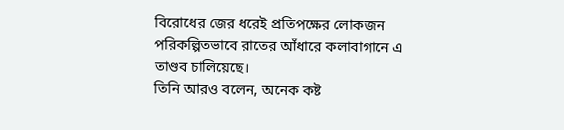বিরোধের জের ধরেই প্রতিপক্ষের লোকজন পরিকল্পিতভাবে রাতের আঁধারে কলাবাগানে এ তাণ্ডব চালিয়েছে।
তিনি আরও বলেন, অনেক কষ্ট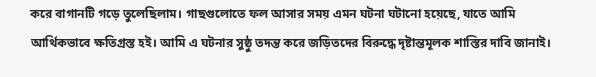করে বাগানটি গড়ে তুলেছিলাম। গাছগুলোতে ফল আসার সময় এমন ঘটনা ঘটানো হয়েছে, যাতে আমি আর্থিকভাবে ক্ষতিগ্রস্ত হই। আমি এ ঘটনার সুষ্ঠু তদন্ত করে জড়িতদের বিরুদ্ধে দৃষ্টান্তমূলক শাস্তির দাবি জানাই।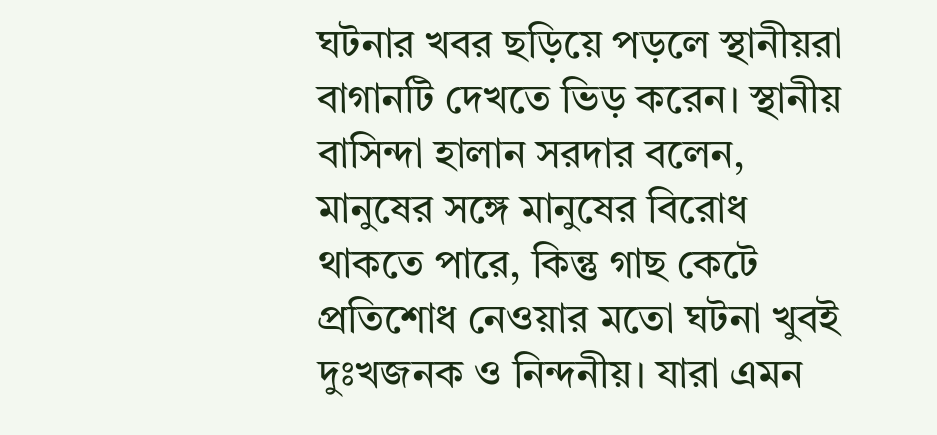ঘটনার খবর ছড়িয়ে পড়লে স্থানীয়রা বাগানটি দেখতে ভিড় করেন। স্থানীয় বাসিন্দা হালান সরদার বলেন, মানুষের সঙ্গে মানুষের বিরোধ থাকতে পারে, কিন্তু গাছ কেটে প্রতিশোধ নেওয়ার মতো ঘটনা খুবই দুঃখজনক ও নিন্দনীয়। যারা এমন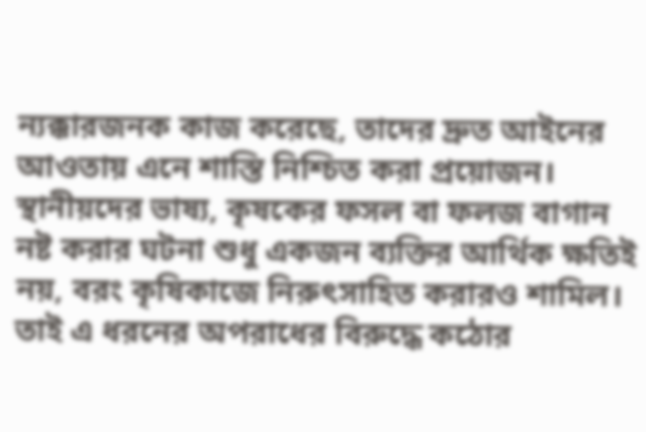ন্যক্কারজনক কাজ করেছে, তাদের দ্রুত আইনের আওতায় এনে শাস্তি নিশ্চিত করা প্রয়োজন।
স্থানীয়দের ভাষ্য, কৃষকের ফসল বা ফলজ বাগান নষ্ট করার ঘটনা শুধু একজন ব্যক্তির আর্থিক ক্ষতিই নয়, বরং কৃষিকাজে নিরুৎসাহিত করারও শামিল। তাই এ ধরনের অপরাধের বিরুদ্ধে কঠোর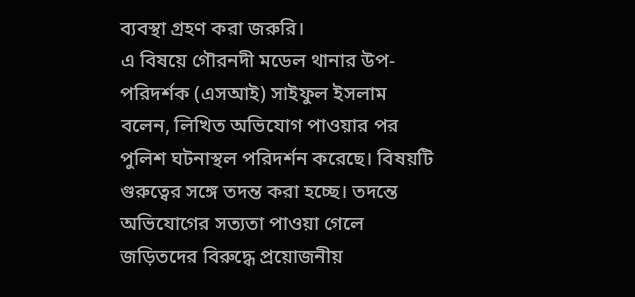ব্যবস্থা গ্রহণ করা জরুরি।
এ বিষয়ে গৌরনদী মডেল থানার উপ-পরিদর্শক (এসআই) সাইফুল ইসলাম বলেন, লিখিত অভিযোগ পাওয়ার পর পুলিশ ঘটনাস্থল পরিদর্শন করেছে। বিষয়টি গুরুত্বের সঙ্গে তদন্ত করা হচ্ছে। তদন্তে অভিযোগের সত্যতা পাওয়া গেলে জড়িতদের বিরুদ্ধে প্রয়োজনীয়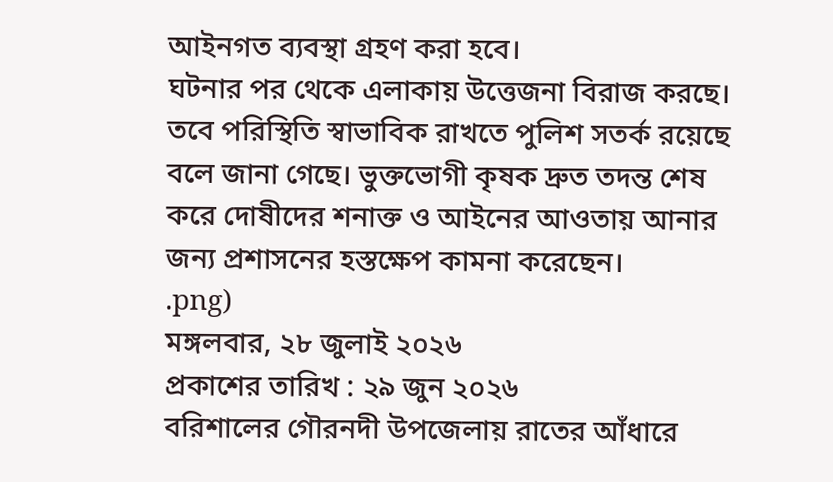আইনগত ব্যবস্থা গ্রহণ করা হবে।
ঘটনার পর থেকে এলাকায় উত্তেজনা বিরাজ করছে। তবে পরিস্থিতি স্বাভাবিক রাখতে পুলিশ সতর্ক রয়েছে বলে জানা গেছে। ভুক্তভোগী কৃষক দ্রুত তদন্ত শেষ করে দোষীদের শনাক্ত ও আইনের আওতায় আনার জন্য প্রশাসনের হস্তক্ষেপ কামনা করেছেন।
.png)
মঙ্গলবার, ২৮ জুলাই ২০২৬
প্রকাশের তারিখ : ২৯ জুন ২০২৬
বরিশালের গৌরনদী উপজেলায় রাতের আঁধারে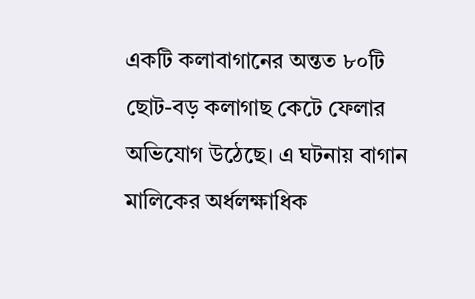একটি কলাবাগানের অন্তত ৮০টি ছোট-বড় কলাগাছ কেটে ফেলার অভিযোগ উঠেছে। এ ঘটনায় বাগান মালিকের অর্ধলক্ষাধিক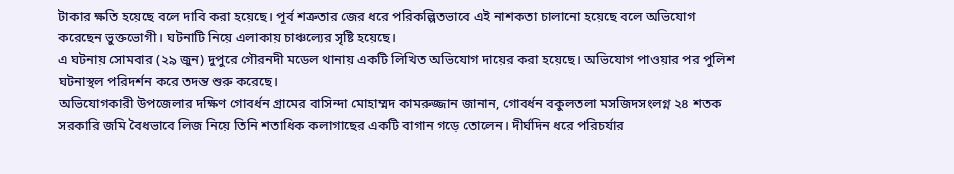টাকার ক্ষতি হয়েছে বলে দাবি করা হয়েছে। পূর্ব শত্রুতার জের ধরে পরিকল্পিতভাবে এই নাশকতা চালানো হয়েছে বলে অভিযোগ করেছেন ভুক্তভোগী। ঘটনাটি নিয়ে এলাকায় চাঞ্চল্যের সৃষ্টি হয়েছে।
এ ঘটনায় সোমবার (২৯ জুন) দুপুরে গৌরনদী মডেল থানায় একটি লিখিত অভিযোগ দায়ের করা হয়েছে। অভিযোগ পাওয়ার পর পুলিশ ঘটনাস্থল পরিদর্শন করে তদন্ত শুরু করেছে।
অভিযোগকারী উপজেলার দক্ষিণ গোবর্ধন গ্রামের বাসিন্দা মোহাম্মদ কামরুজ্জান জানান, গোবর্ধন বকুলতলা মসজিদসংলগ্ন ২৪ শতক সরকারি জমি বৈধভাবে লিজ নিয়ে তিনি শতাধিক কলাগাছের একটি বাগান গড়ে তোলেন। দীর্ঘদিন ধরে পরিচর্যার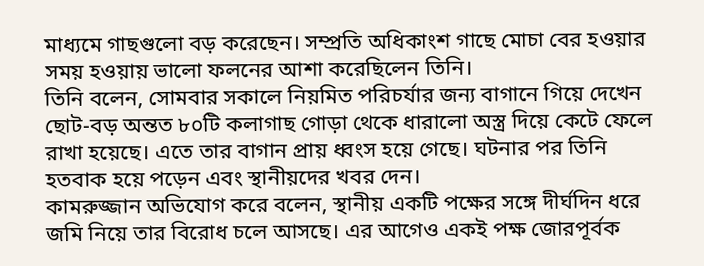মাধ্যমে গাছগুলো বড় করেছেন। সম্প্রতি অধিকাংশ গাছে মোচা বের হওয়ার সময় হওয়ায় ভালো ফলনের আশা করেছিলেন তিনি।
তিনি বলেন, সোমবার সকালে নিয়মিত পরিচর্যার জন্য বাগানে গিয়ে দেখেন ছোট-বড় অন্তত ৮০টি কলাগাছ গোড়া থেকে ধারালো অস্ত্র দিয়ে কেটে ফেলে রাখা হয়েছে। এতে তার বাগান প্রায় ধ্বংস হয়ে গেছে। ঘটনার পর তিনি হতবাক হয়ে পড়েন এবং স্থানীয়দের খবর দেন।
কামরুজ্জান অভিযোগ করে বলেন, স্থানীয় একটি পক্ষের সঙ্গে দীর্ঘদিন ধরে জমি নিয়ে তার বিরোধ চলে আসছে। এর আগেও একই পক্ষ জোরপূর্বক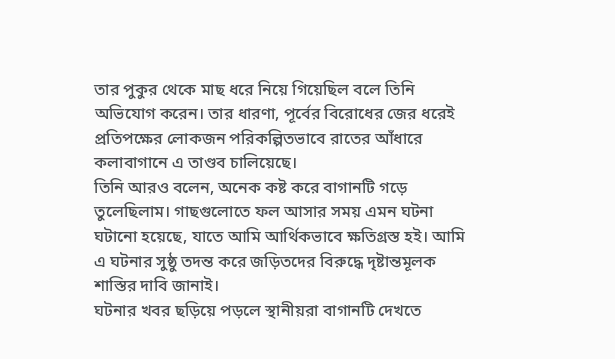তার পুকুর থেকে মাছ ধরে নিয়ে গিয়েছিল বলে তিনি অভিযোগ করেন। তার ধারণা, পূর্বের বিরোধের জের ধরেই প্রতিপক্ষের লোকজন পরিকল্পিতভাবে রাতের আঁধারে কলাবাগানে এ তাণ্ডব চালিয়েছে।
তিনি আরও বলেন, অনেক কষ্ট করে বাগানটি গড়ে তুলেছিলাম। গাছগুলোতে ফল আসার সময় এমন ঘটনা ঘটানো হয়েছে, যাতে আমি আর্থিকভাবে ক্ষতিগ্রস্ত হই। আমি এ ঘটনার সুষ্ঠু তদন্ত করে জড়িতদের বিরুদ্ধে দৃষ্টান্তমূলক শাস্তির দাবি জানাই।
ঘটনার খবর ছড়িয়ে পড়লে স্থানীয়রা বাগানটি দেখতে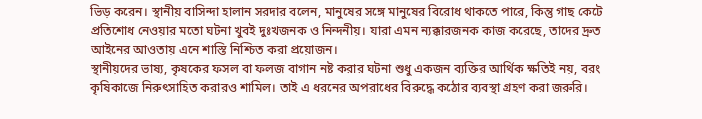ভিড় করেন। স্থানীয় বাসিন্দা হালান সরদার বলেন, মানুষের সঙ্গে মানুষের বিরোধ থাকতে পারে, কিন্তু গাছ কেটে প্রতিশোধ নেওয়ার মতো ঘটনা খুবই দুঃখজনক ও নিন্দনীয়। যারা এমন ন্যক্কারজনক কাজ করেছে, তাদের দ্রুত আইনের আওতায় এনে শাস্তি নিশ্চিত করা প্রয়োজন।
স্থানীয়দের ভাষ্য, কৃষকের ফসল বা ফলজ বাগান নষ্ট করার ঘটনা শুধু একজন ব্যক্তির আর্থিক ক্ষতিই নয়, বরং কৃষিকাজে নিরুৎসাহিত করারও শামিল। তাই এ ধরনের অপরাধের বিরুদ্ধে কঠোর ব্যবস্থা গ্রহণ করা জরুরি।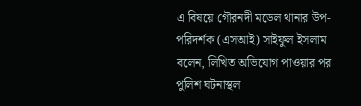এ বিষয়ে গৌরনদী মডেল থানার উপ-পরিদর্শক (এসআই) সাইফুল ইসলাম বলেন, লিখিত অভিযোগ পাওয়ার পর পুলিশ ঘটনাস্থল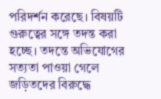পরিদর্শন করেছে। বিষয়টি গুরুত্বের সঙ্গে তদন্ত করা হচ্ছে। তদন্তে অভিযোগের সত্যতা পাওয়া গেলে জড়িতদের বিরুদ্ধে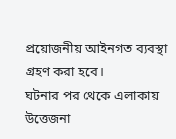প্রয়োজনীয় আইনগত ব্যবস্থা গ্রহণ করা হবে।
ঘটনার পর থেকে এলাকায় উত্তেজনা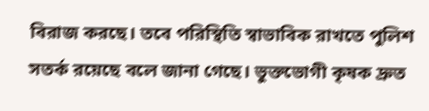বিরাজ করছে। তবে পরিস্থিতি স্বাভাবিক রাখতে পুলিশ সতর্ক রয়েছে বলে জানা গেছে। ভুক্তভোগী কৃষক দ্রুত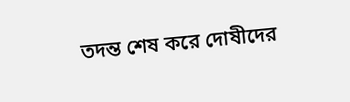তদন্ত শেষ করে দোষীদের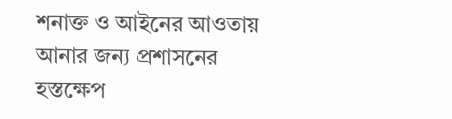শনাক্ত ও আইনের আওতায় আনার জন্য প্রশাসনের হস্তক্ষেপ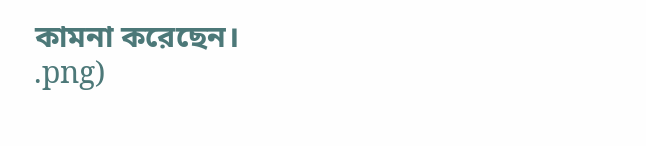কামনা করেছেন।
.png)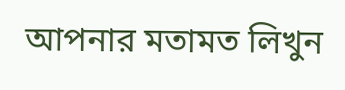আপনার মতামত লিখুন